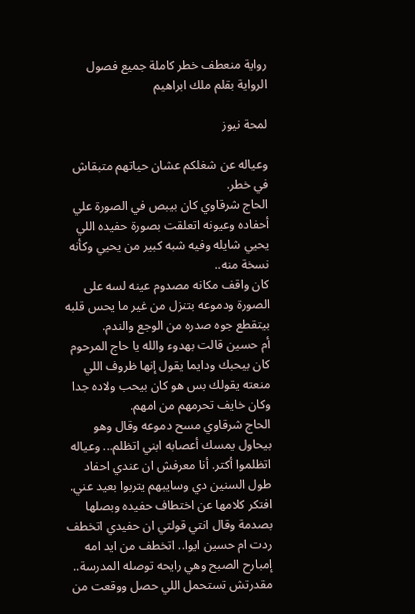رواية منعطف خطر كاملة جميع فصول الرواية بقلم ملك ابراهيم

لمحة نيوز

وعياله عن شغلكم عشان حياتهم متبقاش في خطر.
الحاج شرقاوي كان بيبص في الصورة علي أحفاده وعيونه اتعلقت بصورة حفيده اللي يحيي شايله وفيه شبه كبير من يحيي وكأنه نسخة منه..
كان واقف مكانه مصدوم عينه لسه على الصورة ودموعه بتنزل من غير ما يحس قلبه بيتقطع جوه صدره من الوجع والندم.
أم حسين قالت بهدوء والله يا حاج المرحوم كان بيحبك ودايما يقول إنها ظروف اللي منعته يقولك بس هو كان بيحب ولاده جدا وكان خايف تحرمهم من امهم.
الحاج شرقاوي مسح دموعه وقال وهو بيحاول يمسك أعصابه ابني اتظلم... وعياله اتظلموا أكتر. أنا معرفش ان عندي احفاد طول السنين دي وسايبهم يتربوا بعيد عني.
افتكر كلامها عن اختطاف حفيده وبصلها بصدمة وقال انتي قولتي ان حفيدي اتخطف
ردت ام حسين ايوا.. اتخطف من ايد امه إمبارح الصبح وهي رايحه توصله المدرسة.. مقدرتش تستحمل اللي حصل ووقعت من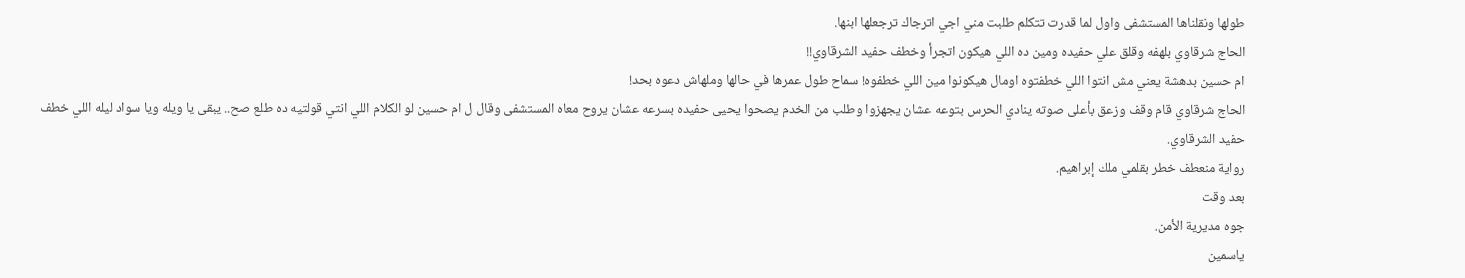طولها ونقلناها المستشفى واول لما قدرت تتكلم طلبت مني اجي اترجاك ترجعلها ابنها.
الحاج شرقاوي بلهفه وقلق علي حفيده ومين ده اللي هيكون اتجرأ وخطف حفيد الشرقاوي!!
ام حسين بدهشة يعني مش انتوا اللي خطفتوه اومال هيكونوا مين اللي خطفوه! سماح طول عمرها في حالها وملهاش دعوه بحد!
الحاج شرقاوي قام وقف وزعق بأعلى صوته ينادي الحرس بتوعه عشان يجهزوا وطلب من الخدم يصحوا يحيى حفيده بسرعه عشان يروح معاه المستشفى وقال ل ام حسين لو الكلام اللي انتي قولتيه ده طلع صح.. يبقى يا ويله ويا سواد ليله اللي خطف حفيد الشرقاوي.
رواية منعطف خطر بقلمي ملك إبراهيم.
بعد وقت
جوه مديرية الأمن.
ياسمين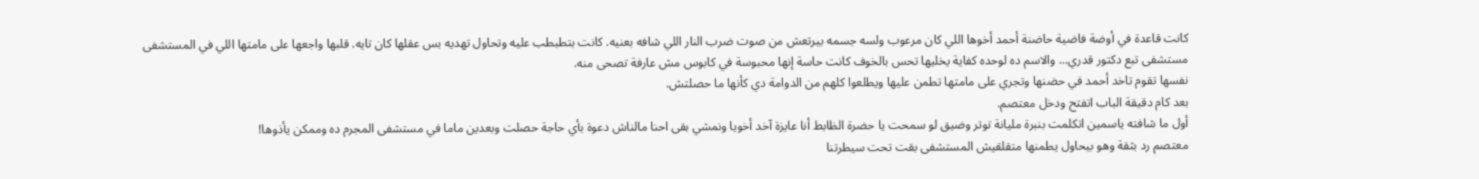كانت قاعدة في أوضة فاضية حاضنة أحمد أخوها اللي كان مرعوب ولسه جسمه بيرتعش من صوت ضرب النار اللي شافه بعنيه. كانت بتطبطب عليه وتحاول تهديه بس عقلها كان تايه. قلبها واجعها على مامتها اللي في المستشفى مستشفى تبع دكتور قدري... والاسم ده لوحده كفاية يخليها تحس بالخوف كانت حاسة إنها محبوسة في كابوس مش عارفة تصحى منه.
نفسها تقوم تاخد أحمد في حضنها وتجري على مامتها تطمن عليها ويطلعوا كلهم من الدوامة دي كأنها ما حصلتش.
بعد كام دقيقة الباب اتفتح ودخل معتصم.
أول ما شافته ياسمين اتكلمت بنبرة مليانة توتر وضيق لو سمحت يا حضرة الظابط أنا عايزة آخد أخويا ونمشي بقى احنا مالناش دعوة بأي حاجة حصلت وبعدين ماما في مستشفى المجرم ده وممكن يأذوها!
معتصم رد بثقة وهو بيحاول يطمنها متقلقيش المستشفى بقت تحت سيطرتنا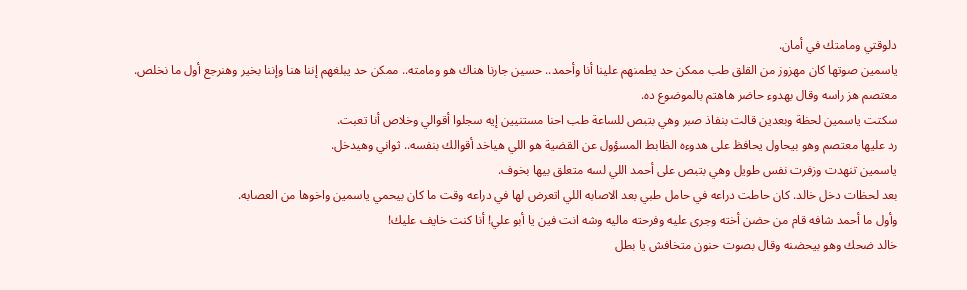دلوقتي ومامتك في أمان.
ياسمين صوتها كان مهزوز من القلق طب ممكن حد يطمنهم علينا أنا وأحمد.. حسين جارنا هناك هو ومامته.. ممكن حد يبلغهم إننا هنا وإننا بخير وهنرجع أول ما نخلص.
معتصم هز راسه وقال بهدوء حاضر هاهتم بالموضوع ده.
سكتت ياسمين لحظة وبعدين قالت بنفاذ صبر وهي بتبص للساعة طب احنا مستنيين إيه سجلوا أقوالي وخلاص أنا تعبت.
رد عليها معتصم وهو بيحاول يحافظ على هدوءه الظابط المسؤول عن القضية هو اللي هياخد أقوالك بنفسه.. ثواني وهيدخل.
ياسمين تنهدت وزفرت نفس طويل وهي بتبص على أحمد اللي لسه متعلق بيها بخوف.
بعد لحظات دخل خالد. كان حاطت دراعه في حامل طبي بعد الاصابه اللي اتعرض لها في دراعه وقت ما كان بيحمي ياسمين واخوها من العصابه.
وأول ما أحمد شافه قام من حضن أخته وجرى عليه وفرحته ماليه وشه انت فين يا أبو علي! أنا كنت خايف عليك!
خالد ضحك وهو بيحضنه وقال بصوت حنون متخافش يا بطل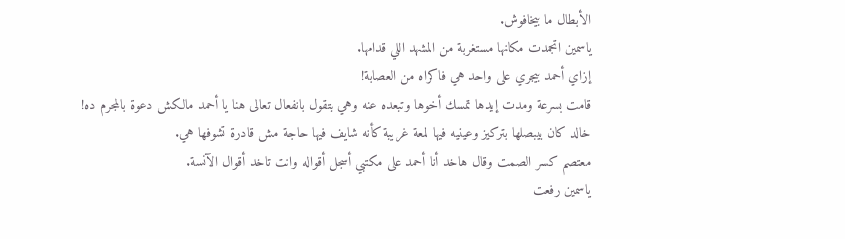الأبطال ما بيخافوش.
ياسمين اتجمدت مكانها مستغربة من المشهد اللي قدامها.
إزاي أحمد بيجري على واحد هي فاكراه من العصابة!
قامت بسرعة ومدت إيدها تمسك أخوها وتبعده عنه وهي بتقول بانفعال تعالى هنا يا أحمد مالكش دعوة بالمجرم ده!
خالد كان بيبصلها بتركيز وعينيه فيها لمعة غريبة كأنه شايف فيها حاجة مش قادرة تشوفها هي.
معتصم كسر الصمت وقال هاخد أنا أحمد على مكتبي أسجل أقواله وانت تاخد أقوال الآنسة.
ياسمين رفعت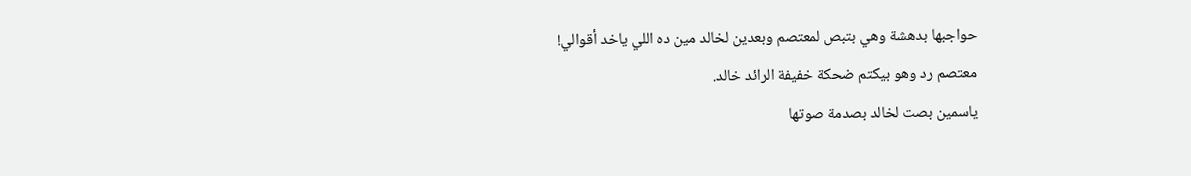حواجبها بدهشة وهي بتبص لمعتصم وبعدين لخالد مين ده اللي ياخد أقوالي!
معتصم رد وهو بيكتم ضحكة خفيفة الرائد خالد.
ياسمين بصت لخالد بصدمة صوتها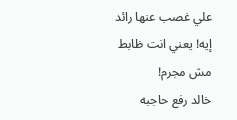علي غصب عنها رائد إيه! يعني انت ظابط مش مجرم!
خالد رفع حاجبه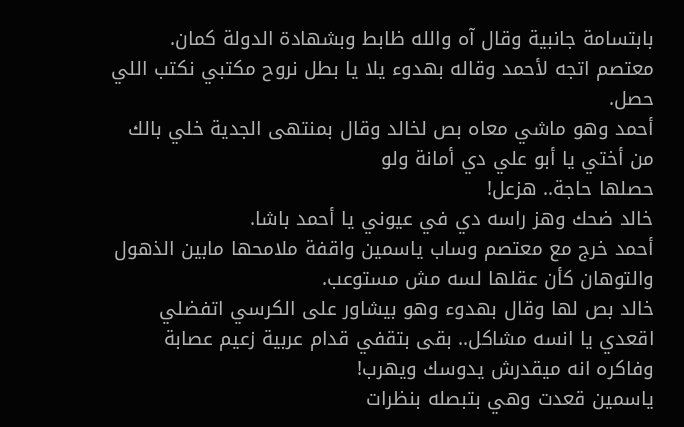بابتسامة جانبية وقال آه والله ظابط وبشهادة الدولة كمان.
معتصم اتجه لأحمد وقاله بهدوء يلا يا بطل نروح مكتبي نكتب اللي حصل.
أحمد وهو ماشي معاه بص لخالد وقال بمنتهى الجدية خلي بالك من أختي يا أبو علي دي أمانة ولو
حصلها حاجة.. هزعل!
خالد ضحك وهز راسه دي في عيوني يا أحمد باشا.
أحمد خرج مع معتصم وساب ياسمين واقفة ملامحها مابين الذهول والتوهان كأن عقلها لسه مش مستوعب.
خالد بص لها وقال بهدوء وهو بيشاور على الكرسي اتفضلي اقعدي يا انسه مشاكل.. بقى بتقفي قدام عربية زعيم عصابة وفاكره انه ميقدرش يدوسك ويهرب!
ياسمين قعدت وهي بتبصله بنظرات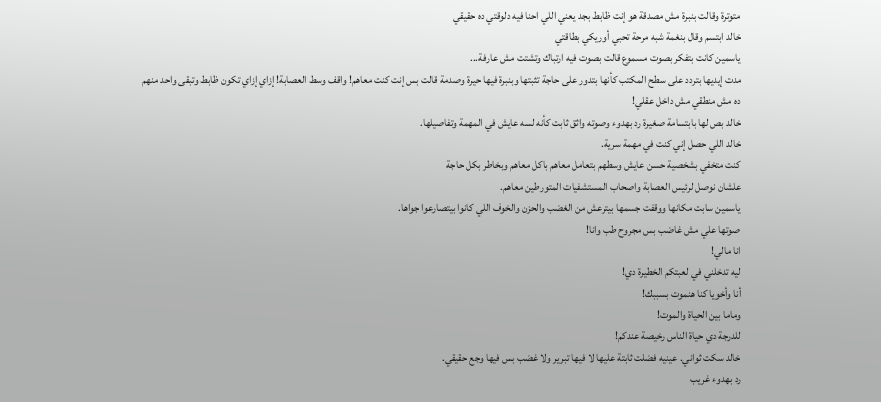متوترة وقالت بنبرة مش مصدقة هو إنت ظابط بجد يعني اللي احنا فيه دلوقتي ده حقيقي
خالد ابتسم وقال بنغمة شبه مرحة تحبي أوريكي بطاقتي
ياسمين كانت بتفكر بصوت مسموع قالت بصوت فيه ارتباك وتشتت مش عارفة...
مدت إيديها بتردد على سطح المكتب كأنها بتدور على حاجة تثبتها وبنبرة فيها حيرة وصدمة قالت بس إنت كنت معاهم! واقف وسط العصابة! إزاي إزاي تكون ظابط وتبقى واحد منهم
ده مش منطقي مش داخل عقلي!
خالد بص لها بابتسامة صغيرة رد بهدوء وصوته واثق ثابت كأنه لسه عايش في المهمة وتفاصيلها.
خالد اللي حصل إني كنت في مهمة سرية.
كنت متخفي بشخصية حسن عايش وسطهم بتعامل معاهم باكل معاهم وبخاطر بكل حاجة
علشان نوصل لرئيس العصابة واصحاب المستشفيات المتورطين معاهم.
ياسمين سابت مكانها ووقفت جسمها بيترعش من الغضب والحزن والخوف اللي كانوا بيتصارعوا جواها.
صوتها علي مش غاضب بس مجروح طب وانا!
انا مالي!
ليه تدخلني في لعبتكم الخطيرة دي!
أنا وأخويا كنا هنموت بسببك!
وماما بين الحياة والموت!
للدرجة دي حياة الناس رخيصة عندكم!
خالد سكت ثواني. عينيه فضلت ثابتة عليها لا فيها تبرير ولا غضب بس فيها وجع حقيقي.
رد بهدوء غريب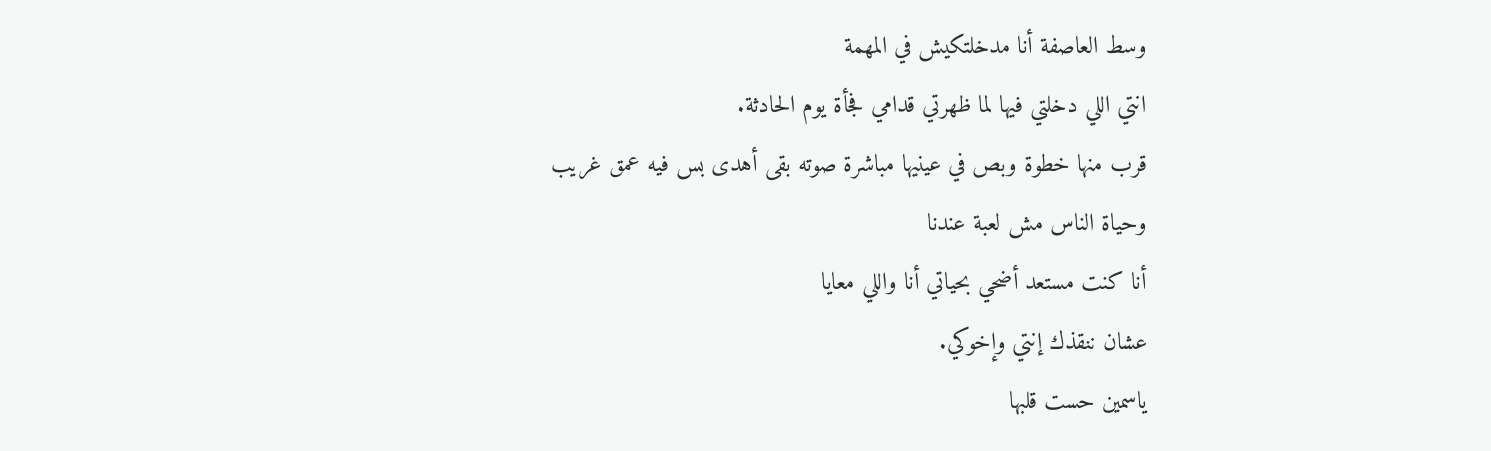وسط العاصفة أنا مدخلتكيش في المهمة
انتي اللي دخلتي فيها لما ظهرتي قدامي فجأة يوم الحادثة.
قرب منها خطوة وبص في عينيها مباشرة صوته بقى أهدى بس فيه عمق غريب
وحياة الناس مش لعبة عندنا
أنا كنت مستعد أضحي بحياتي أنا واللي معايا
عشان ننقذك إنتي وإخوكي.
ياسمين حست قلبها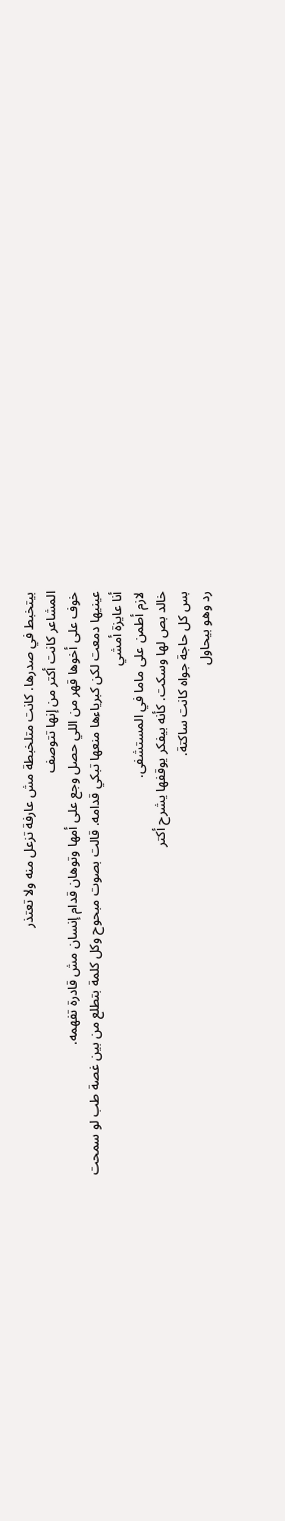بيتخبط في صدرها. كانت متلخبطة مش عارفة تزعل منه ولا تعتذر
المشاعر كانت أكتر من إنها تتوصف
خوف على أخوها قهر من اللي حصل وجع على أمها وتوهان قدام إنسان مش قادرة تفهمه.
عينيها دمعت لكن كبرياءها منعها تبكي قدامه. قالت بصوت مبحوح وكل كلمة بتطلع من بين غصة طب لو سمحت
أنا عايزة أمشي
لازم أطمن على ماما في المستشفى.
خالد بص لها وسكت. كأنه بيفكر يوقفها يشرح أكتر
بس كل حاجة جواه كانت ساكتة.
رد وهو بيحاول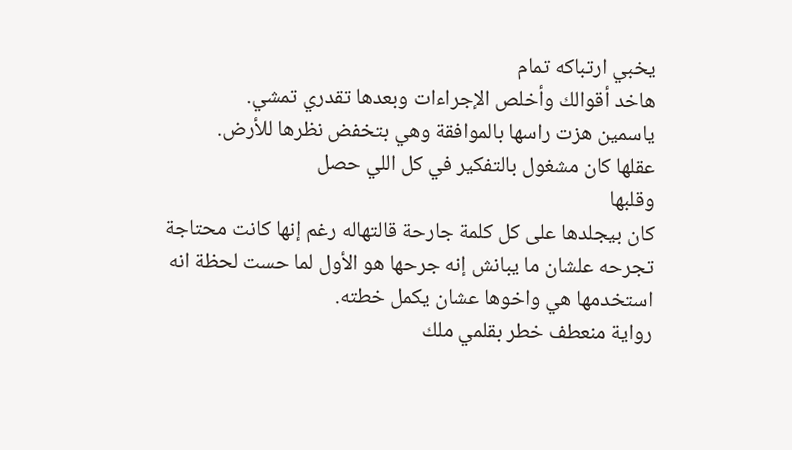يخبي ارتباكه تمام
هاخد أقوالك وأخلص الإجراءات وبعدها تقدري تمشي.
ياسمين هزت راسها بالموافقة وهي بتخفض نظرها للأرض.
عقلها كان مشغول بالتفكير في كل اللي حصل
وقلبها
كان بيجلدها على كل كلمة جارحة قالتهاله رغم إنها كانت محتاجة تجرحه علشان ما يبانش إنه جرحها هو الأول لما حست لحظة انه استخدمها هي واخوها عشان يكمل خطته.
رواية منعطف خطر بقلمي ملك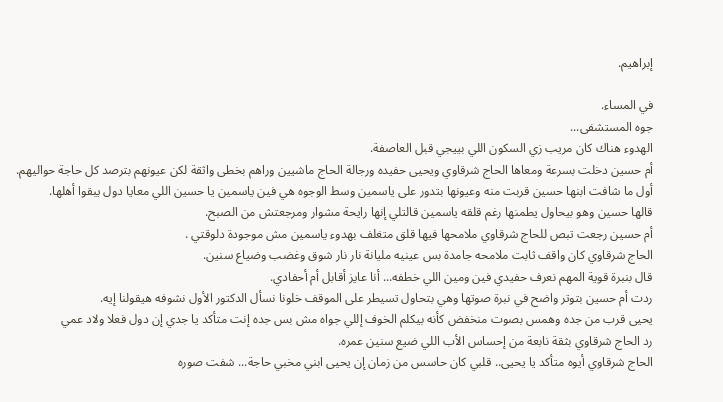إبراهيم.

في المساء.
جوه المستشفى...
الهدوء هناك كان مريب زي السكون اللي بييجي قبل العاصفة.
أم حسين دخلت بسرعة ومعاها الحاج شرقاوي ويحيى حفيده ورجالة الحاج ماشيين وراهم بخطى واثقة لكن عيونهم بترصد كل حاجة حواليهم.
أول ما شافت ابنها حسين قربت منه وعيونها بتدور على ياسمين وسط الوجوه هي فين ياسمين يا حسين اللي معايا دول يبقوا أهلها.
قالها حسين وهو بيحاول يطمنها رغم قلقه ياسمين قالتلي إنها رايحة مشوار ومرجعتش من الصبح.
أم حسين رجعت تبص للحاج شرقاوي ملامحها فيها قلق متغلف بهدوء ياسمين مش موجودة دلوقتي .
الحاج شرقاوي كان واقف ثابت ملامحه جامدة بس عينيه مليانة نار نار شوق وغضب وضياع سنين.
قال بنبرة قوية المهم نعرف حفيدي فين ومين اللي خطفه... أنا عايز أقابل أم أحفادي.
ردت أم حسين بتوتر واضح في نبرة صوتها وهي بتحاول تسيطر على الموقف خلونا نسأل الدكتور الأول نشوفه هيقولنا إيه.
يحيى قرب من جده وهمس بصوت منخفض كأنه بيكلم الخوف إللي جواه مش بس جده إنت متأكد يا جدي إن دول فعلا ولاد عمي
رد الحاج شرقاوي بثقة نابعة من إحساس الأب اللي ضيع سنين عمره.
الحاج شرقاوي أيوه متأكد يا يحيى.. قلبي كان حاسس من زمان إن يحيى ابني مخبي حاجة... شفت صوره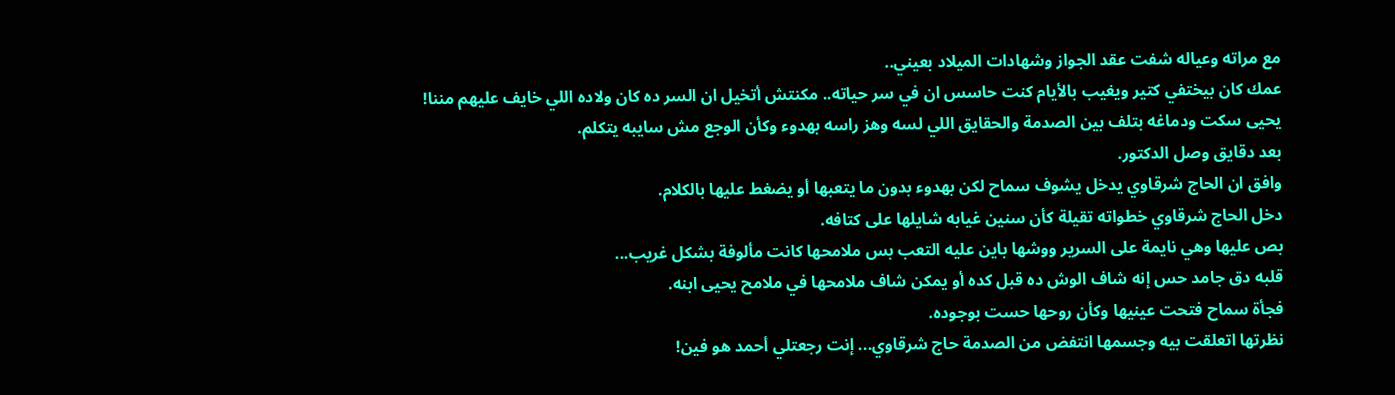مع مراته وعياله شفت عقد الجواز وشهادات الميلاد بعيني..
عمك كان بيختفي كتير ويغيب بالأيام كنت حاسس ان في سر حياته.. مكنتش أتخيل ان السر ده كان ولاده اللي خايف عليهم مننا!
يحيى سكت ودماغه بتلف بين الصدمة والحقايق اللي لسه وهز راسه بهدوء وكأن الوجع مش سايبه يتكلم.
بعد دقايق وصل الدكتور.
وافق ان الحاج شرقاوي يدخل يشوف سماح لكن بهدوء بدون ما يتعبها أو يضغط عليها بالكلام.
دخل الحاج شرقاوي خطواته تقيلة كأن سنين غيابه شايلها على كتافه.
بص عليها وهي نايمة على السرير ووشها باين عليه التعب بس ملامحها كانت مألوفة بشكل غريب...
قلبه دق جامد حس إنه شاف الوش ده قبل كده أو يمكن شاف ملامحها في ملامح يحيى ابنه.
فجأة سماح فتحت عينيها وكأن روحها حست بوجوده.
نظرتها اتعلقت بيه وجسمها انتفض من الصدمة حاج شرقاوي... إنت رجعتلي أحمد هو فين!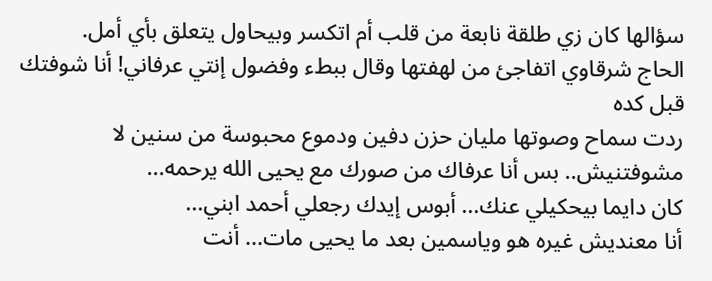سؤالها كان زي طلقة نابعة من قلب أم اتكسر وبيحاول يتعلق بأي أمل.
الحاج شرقاوي اتفاجئ من لهفتها وقال ببطء وفضول إنتي عرفاني! أنا شوفتك قبل كده
ردت سماح وصوتها مليان حزن دفين ودموع محبوسة من سنين لا مشوفتنيش.. بس أنا عرفاك من صورك مع يحيى الله يرحمه...
كان دايما بيحكيلي عنك... أبوس إيدك رجعلي أحمد ابني...
أنا معنديش غيره هو وياسمين بعد ما يحيى مات... أنت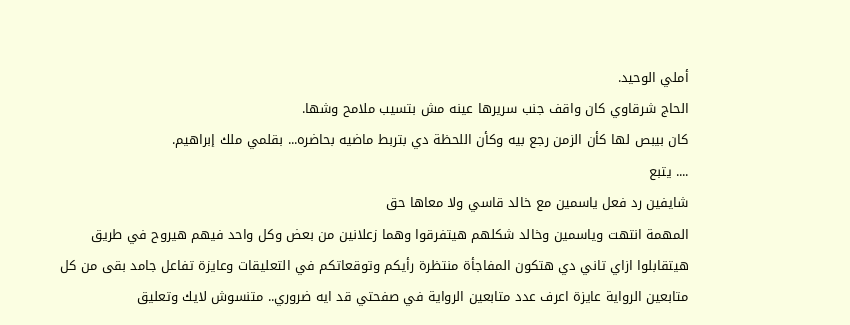أملي الوحيد.
الحاج شرقاوي كان واقف جنب سريرها عينه مش بتسيب ملامح وشها.
كان بيبص لها كأن الزمن رجع بيه وكأن اللحظة دي بتربط ماضيه بحاضره... بقلمي ملك إبراهيم.
.... يتبع
شايفين رد فعل ياسمين مع خالد قاسي ولا معاها حق
المهمة انتهت وياسمين وخالد شكلهم هيتفرقوا وهما زعلانين من بعض وكل واحد فيهم هيروح في طريق
هيتقابلوا ازاي تاني دي هتكون المفاجأة منتظرة رأيكم وتوقعاتكم في التعليقات وعايزة تفاعل جامد بقى من كل متابعين الرواية عايزة اعرف عدد متابعين الرواية في صفحتي قد ايه ضروري.. متنسوش لايك وتعليق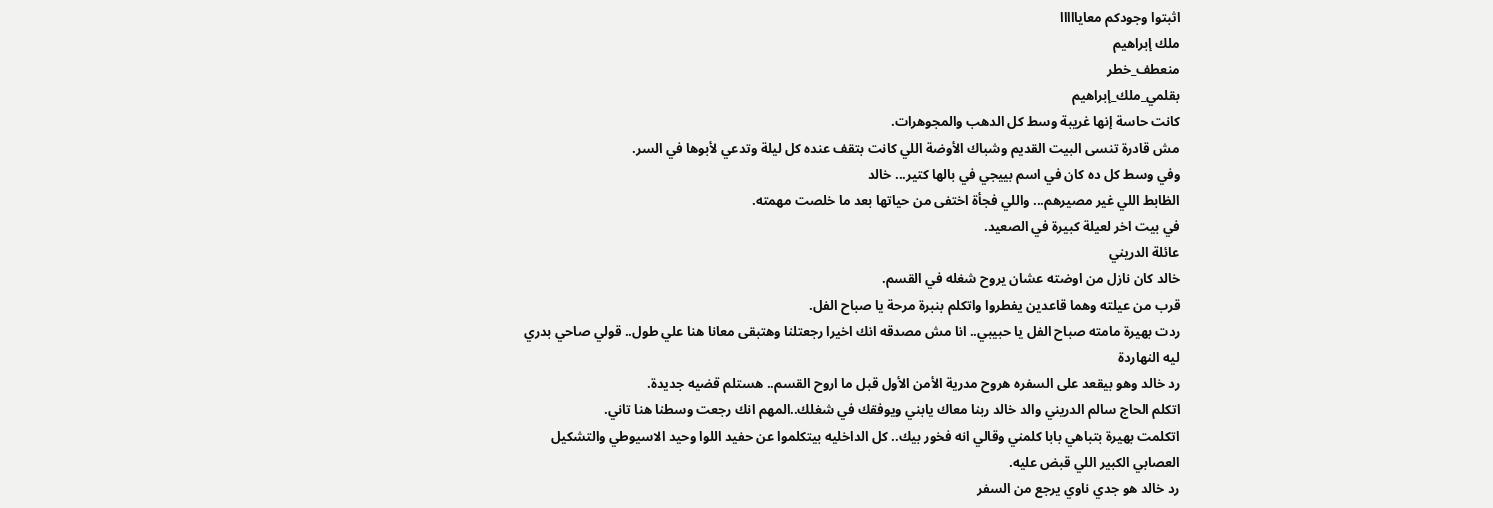اثبتوا وجودكم معايااااا
ملك إبراهيم
منعطف_خطر
بقلمي_ملك_إبراهيم
كانت حاسة إنها غريبة وسط كل الدهب والمجوهرات.
مش قادرة تنسى البيت القديم وشباك الأوضة اللي كانت بتقف عنده كل ليلة وتدعي لأبوها في السر.
وفي وسط كل ده كان في اسم بييجي في بالها كتير... خالد
الظابط اللي غير مصيرهم... واللي فجأة اختفى من حياتها بعد ما خلصت مهمته.
في بيت اخر لعيلة كبيرة في الصعيد.
عائلة الدريني
خالد كان نازل من اوضته عشان يروح شغله في القسم.
قرب من عيلته وهما قاعدين يفطروا واتكلم بنبرة مرحة يا صباح الفل.
ردت بهيرة مامته صباح الفل يا حبيبي.. انا مش مصدقه انك اخيرا رجعتلنا وهتبقى معانا هنا علي طول.. قولي صاحي بدري ليه النهاردة
رد خالد وهو بيقعد على السفره هروح مدرية الأمن الأول قبل ما اروح القسم.. هستلم قضيه جديدة.
اتكلم الحاج سالم الدريني والد خالد ربنا معاك يابني ويوفقك في شغلك..المهم انك رجعت وسطنا هنا تاني.
اتكلمت بهيرة بتباهي بابا كلمني وقالي انه فخور بيك.. كل الداخليه بيتكلموا عن حفيد اللوا وحيد الاسيوطي والتشكيل العصابي الكبير اللي قبض عليه.
رد خالد هو جدي ناوي يرجع من السفر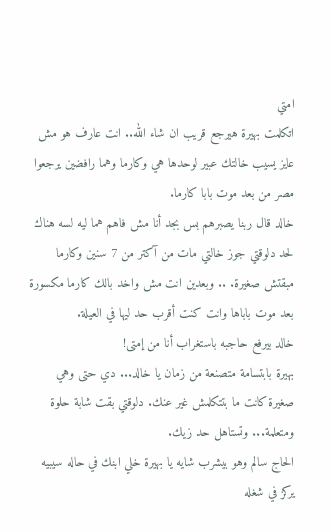امتي
اتكلمت بهيرة هيرجع قريب ان شاء الله.. انت عارف هو مش عايز يسيب خالتك عبير لوحدها هي وكارما وهما رافضين يرجعوا مصر من بعد موت بابا كارما.
خالد قال ربنا يصبرهم بس بجد أنا مش فاهم هما ليه لسه هناك لحد دلوقتي جوز خالتي مات من آكتر من 7 سنين وكارما مبقتش صغيرة. .. وبعدين انت مش واخد بالك كارما مكسورة بعد موت باباها وانت كنت أقرب حد ليها في العيلة.
خالد بيرفع حاجبه باستغراب أنا من إمتى!
بهيرة بابتسامة متصنعة من زمان يا خالد... دي حتى وهي صغيرة كانت ما بتتكلمش غير عنك. دلوقتي بقت شابة حلوة ومتعلمة... وتستاهل حد زيك.
الحاج سالم وهو بيشرب شايه يا بهيرة خلي ابنك في حاله سيبيه يركز في شغله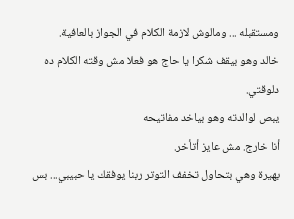ومستقبله ... ومالوش لازمة الكلام في الجواز بالعافية.
خالد وهو بيقف شكرا يا حاج هو فعلا مش وقته الكلام ده دلوقتي.
يبص لوالدته وهو بياخد مفاتيحه
أنا خارج. مش عايز أتأخر.
بهيرة وهي بتحاول تخفف التوتر ربنا يوفقك يا حبيبي... بس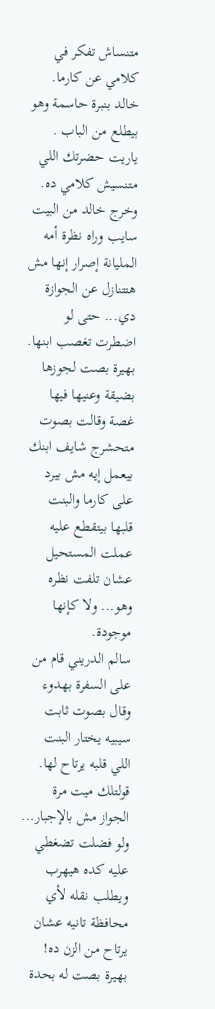متنساش تفكر في كلامي عن كارما.
خالد بنبرة حاسمة وهو بيطلع من الباب . ياريت حضرتك اللي متنسيش كلامي ده.
وخرج خالد من البيت سايب وراه نظرة أمه المليانة إصرار إنها مش هتتنازل عن الجوازة دي... حتى لو اضطرت تغصب ابنها.
بهيرة بصت لجوزها بضيقة وعنيها فيها غصة وقالت بصوت متحشرج شايف ابنك بيعمل إيه مش بيرد على كارما والبنت قلبها بيتقطع عليه عملت المستحيل عشان تلفت نظره وهو... ولا كإنها موجودة.
سالم الدريني قام من على السفرة بهدوء وقال بصوت ثابت سيبيه يختار البنت اللي قلبه يرتاح لها. قولتلك ميت مرة الجواز مش بالإجبار... ولو فضلت تضغطي عليه كده هيهرب ويطلب نقله لأي محافظة تانيه عشان يرتاح من الزن ده!
بهيرة بصت له بحدة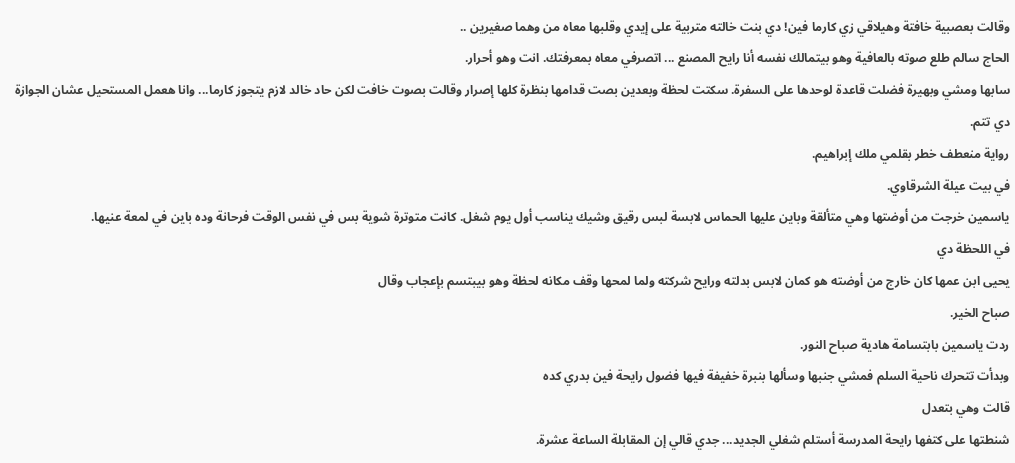وقالت بعصبية خافتة وهيلاقي زي كارما فين! دي بنت خالته متربية على إيدي وقلبها معاه من وهما صغيرين ..
الحاج سالم طلع صوته بالعافية وهو بيتمالك نفسه أنا رايح المصنع ... اتصرفي معاه بمعرفتك. انت وهو أحرار.
سابها ومشي وبهيرة فضلت قاعدة لوحدها على السفرة. سكتت لحظة وبعدين بصت قدامها بنظرة كلها إصرار وقالت بصوت خافت لكن حاد خالد لازم يتجوز كارما... وانا هعمل المستحيل عشان الجوازة دي تتم.
رواية منعطف خطر بقلمي ملك إبراهيم.
في بيت عيلة الشرقاوي.
ياسمين خرجت من أوضتها وهي متألقة وباين عليها الحماس لابسة لبس رقيق وشيك يناسب أول يوم شغل. كانت متوترة شوية بس في نفس الوقت فرحانة وده باين في لمعة عنيها.
في اللحظة دي
يحيى ابن عمها كان خارج من أوضته هو كمان لابس بدلته ورايح شركته ولما لمحها وقف مكانه لحظة وهو بيبتسم بإعجاب وقال
صباح الخير.
ردت ياسمين بابتسامة هادية صباح النور.
وبدأت تتحرك ناحية السلم فمشي جنبها وسألها بنبرة خفيفة فيها فضول رايحة فين بدري كده
قالت وهي بتعدل
شنطتها على كتفها رايحة المدرسة أستلم شغلي الجديد... جدي قالي إن المقابلة الساعة عشرة.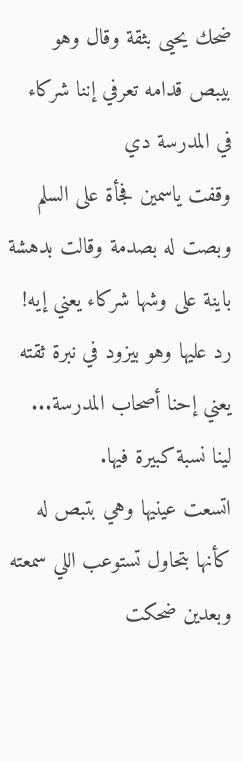ضحك يحيى بثقة وقال وهو بيبص قدامه تعرفي إننا شركاء في المدرسة دي
وقفت ياسمين فجأة على السلم وبصت له بصدمة وقالت بدهشة باينة على وشها شركاء يعني إيه!
رد عليها وهو بيزود في نبرة ثقته يعني إحنا أصحاب المدرسة... لينا نسبة كبيرة فيها.
اتسعت عينيها وهي بتبص له كأنها بتحاول تستوعب اللي سمعته وبعدين ضحكت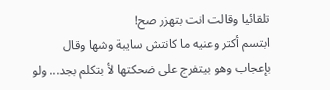تلقائيا وقالت انت بتهزر صح!
ابتسم أكتر وعنيه ما كانتش سايبة وشها وقال بإعجاب وهو بيتفرج على ضحكتها لأ بتكلم بجد... ولو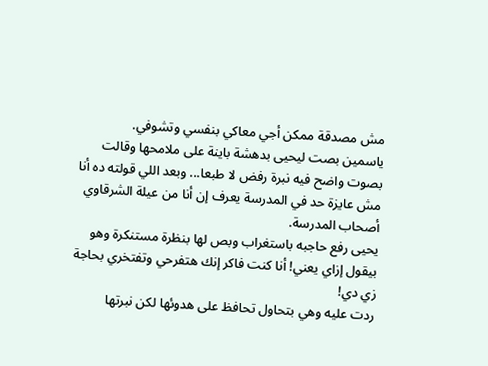مش مصدقة ممكن أجي معاكي بنفسي وتشوفي.
ياسمين بصت ليحيى بدهشة باينة على ملامحها وقالت بصوت واضح فيه نبرة رفض لا طبعا... وبعد اللي قولته ده أنا مش عايزة حد في المدرسة يعرف إن أنا من عيلة الشرقاوي أصحاب المدرسة.
يحيى رفع حاجبه باستغراب وبص لها بنظرة مستنكرة وهو بيقول إزاي يعني! أنا كنت فاكر إنك هتفرحي وتفتخري بحاجة زي دي!
ردت عليه وهي بتحاول تحافظ على هدوئها لكن نبرتها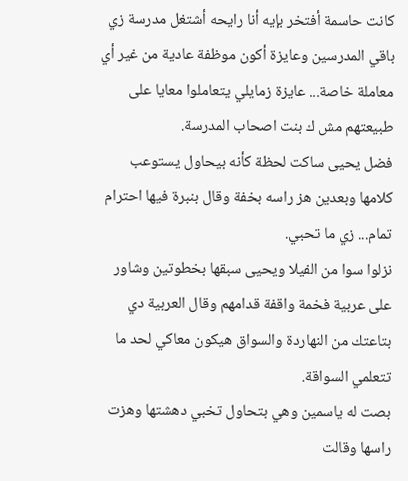كانت حاسمة أفتخر بإيه أنا رايحه أشتغل مدرسة زي باقي المدرسين وعايزة أكون موظفة عادية من غير أي معاملة خاصة... عايزة زمايلي يتعاملوا معايا على طبيعتهم مش ك بنت اصحاب المدرسة.
فضل يحيى ساكت لحظة كأنه بيحاول يستوعب كلامها وبعدين هز راسه بخفة وقال بنبرة فيها احترام تمام... زي ما تحبي.
نزلوا سوا من الفيلا ويحيى سبقها بخطوتين وشاور على عربية فخمة واقفة قدامهم وقال العربية دي بتاعتك من النهاردة والسواق هيكون معاكي لحد ما تتعلمي السواقة.
بصت له ياسمين وهي بتحاول تخبي دهشتها وهزت راسها وقالت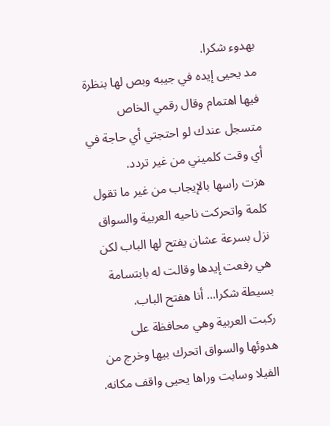بهدوء شكرا.
مد يحيى إيده في جيبه وبص لها بنظرة فيها اهتمام وقال رقمي الخاص متسجل عندك لو احتجتي أي حاجة في أي وقت كلميني من غير تردد.
هزت راسها بالإيجاب من غير ما تقول كلمة واتحركت ناحيه العربية والسواق نزل بسرعة عشان يفتح لها الباب لكن هي رفعت إيدها وقالت له بابتسامة بسيطة شكرا... أنا هفتح الباب.
ركبت العربية وهي محافظة على هدوئها والسواق اتحرك بيها وخرج من الفيلا وسابت وراها يحيى واقف مكانه.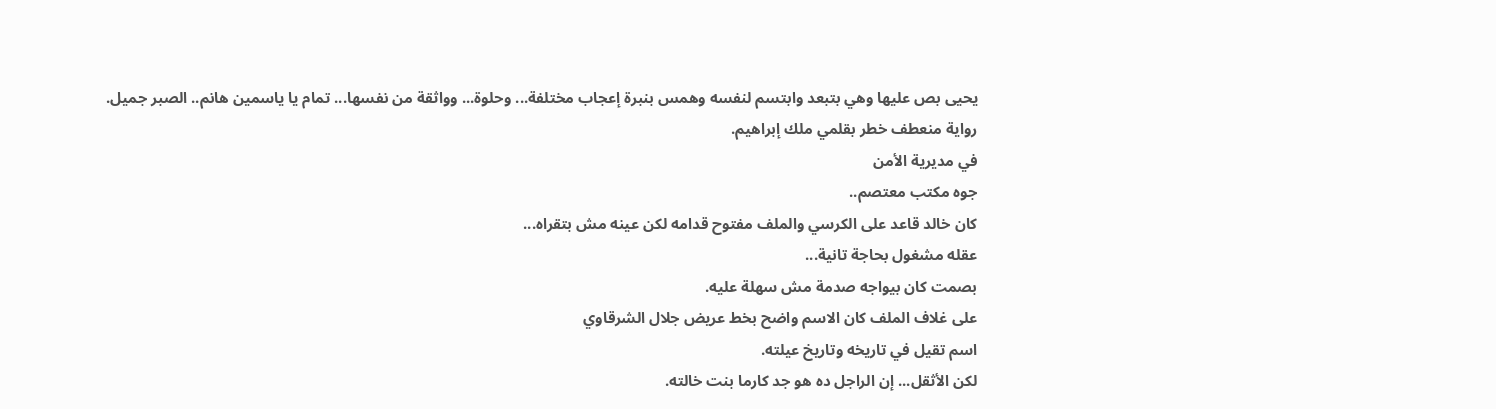يحيى بص عليها وهي بتبعد وابتسم لنفسه وهمس بنبرة إعجاب مختلفة... وحلوة... وواثقة من نفسها... تمام يا ياسمين هانم.. الصبر جميل.
رواية منعطف خطر بقلمي ملك إبراهيم.
في مديرية الأمن
جوه مكتب معتصم..
كان خالد قاعد على الكرسي والملف مفتوح قدامه لكن عينه مش بتقراه...
عقله مشغول بحاجة تانية...
بصمت كان بيواجه صدمة مش سهلة عليه.
على غلاف الملف كان الاسم واضح بخط عريض جلال الشرقاوي
اسم تقيل في تاريخه وتاريخ عيلته.
لكن الأثقل... إن الراجل ده هو جد كارما بنت خالته.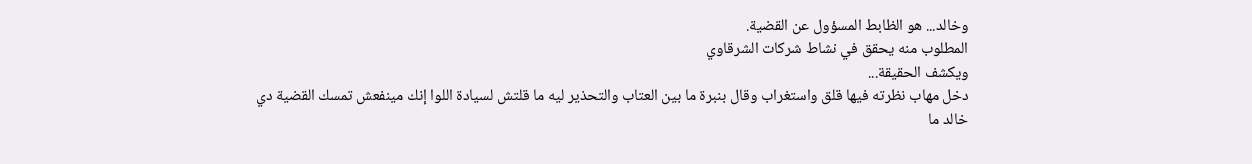وخالد... هو الظابط المسؤول عن القضية.
المطلوب منه يحقق في نشاط شركات الشرقاوي
ويكشف الحقيقة...
دخل مهاب نظرته فيها قلق واستغراب وقال بنبرة ما بين العتاب والتحذير ليه ما قلتش لسيادة اللوا إنك مينفعش تمسك القضية دي
خالد ما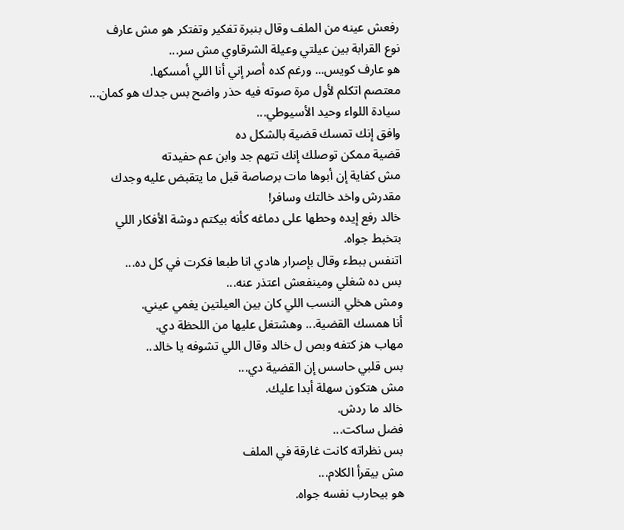رفعش عينه من الملف وقال بنبرة تفكير وتفتكر هو مش عارف
نوع القرابة بين عيلتي وعيلة الشرقاوي مش سر...
هو عارف كويس... ورغم كده أصر إني أنا اللي أمسكها.
معتصم اتكلم لأول مرة صوته فيه حذر واضح بس جدك هو كمان...
سيادة اللواء وحيد الأسيوطي...
وافق إنك تمسك قضية بالشكل ده
قضية ممكن توصلك إنك تتهم جد وابن عم حفيدته
مش كفاية إن أبوها مات برصاصة قبل ما يتقبض عليه وجدك مقدرش واخد خالتك وسافر!
خالد رفع إيده وحطها على دماغه كأنه بيكتم دوشة الأفكار اللي بتخبط جواه.
اتنفس ببطء وقال بإصرار هادي انا طبعا فكرت في كل ده...
بس ده شغلي ومينفعش اعتذر عنه...
ومش هخلي النسب اللي كان بين العيلتين يغمي عيني.
أنا همسك القضية... وهشتغل عليها من اللحظة دي.
مهاب هز كتفه وبص ل خالد وقال اللي تشوفه يا خالد..
بس قلبي حاسس إن القضية دي...
مش هتكون سهلة أبدا عليك.
خالد ما ردش.
فضل ساكت...
بس نظراته كانت غارقة في الملف
مش بيقرأ الكلام...
هو بيحارب نفسه جواه.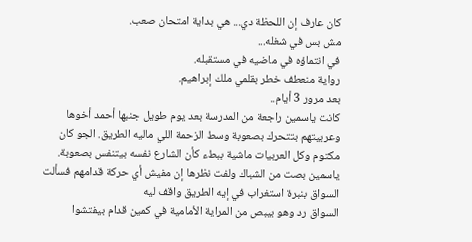كان عارف إن اللحظة دي... هي بداية امتحان صعب.
مش بس في شغله...
في انتماؤه في ماضيه في مستقبله.
رواية منعطف خطر بقلمي ملك إبراهيم.
بعد مرور 3 أيام..
كانت ياسمين راجعة من المدرسة بعد يوم طويل جنبها أحمد أخوها وعربيتهم بتتحرك بصعوبة وسط الزحمة اللي ماليه الطريق. الجو كان مكتوم وكل العربيات ماشية ببطء كأن الشارع نفسه بيتنفس بصعوبة.
ياسمين بصت من الشباك ولفت نظرها إن مفيش أي حركة قدامهم فسألت السواق بنبرة استغراب في إيه الطريق واقف ليه
السواق رد وهو بيبص من المراية الأمامية في كمين قدام بيفتشوا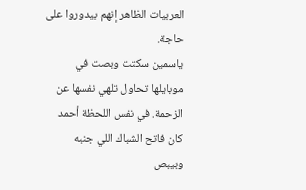العربيات الظاهر إنهم بيدوروا على حاجة.
ياسمين سكتت وبصت في موبايلها تحاول تلهي نفسها عن الزحمة. في نفس اللحظة أحمد كان فاتح الشباك اللي جنبه وبيبص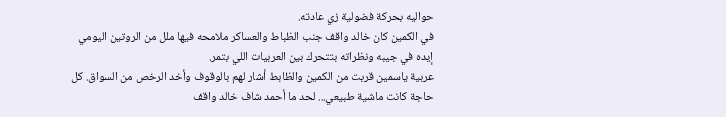حواليه بحركة فضولية زي عادته.
في الكمين كان خالد واقف جنب الظباط والعساكر ملامحه فيها ملل من الروتين اليومي إيده في جيبه ونظراته بتتحرك بين العربيات اللي بتمر.
عربية ياسمين قربت من الكمين والظابط أشار لهم بالوقوف وأخد الرخص من السواق. كل حاجة كانت ماشية طبيعي... لحد ما أحمد شاف خالد واقف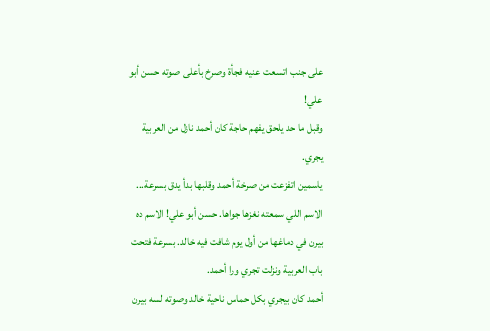على جنب اتسعت عنيه فجأة وصرخ بأعلى صوته حسن أبو علي!
وقبل ما حد يلحق يفهم حاجة كان أحمد نازل من العربية يجري.
ياسمين اتفزعت من صرخة أحمد وقلبها بدأ يدق بسرعة... الاسم اللي سمعته نغزها جواها. حسن أبو علي! الاسم ده بيرن في دماغها من أول يوم شافت فيه خالد. بسرعة فتحت باب العربية ونزلت تجري ورا أحمد.
أحمد كان بيجري بكل حماس ناحية خالد وصوته لسه بيرن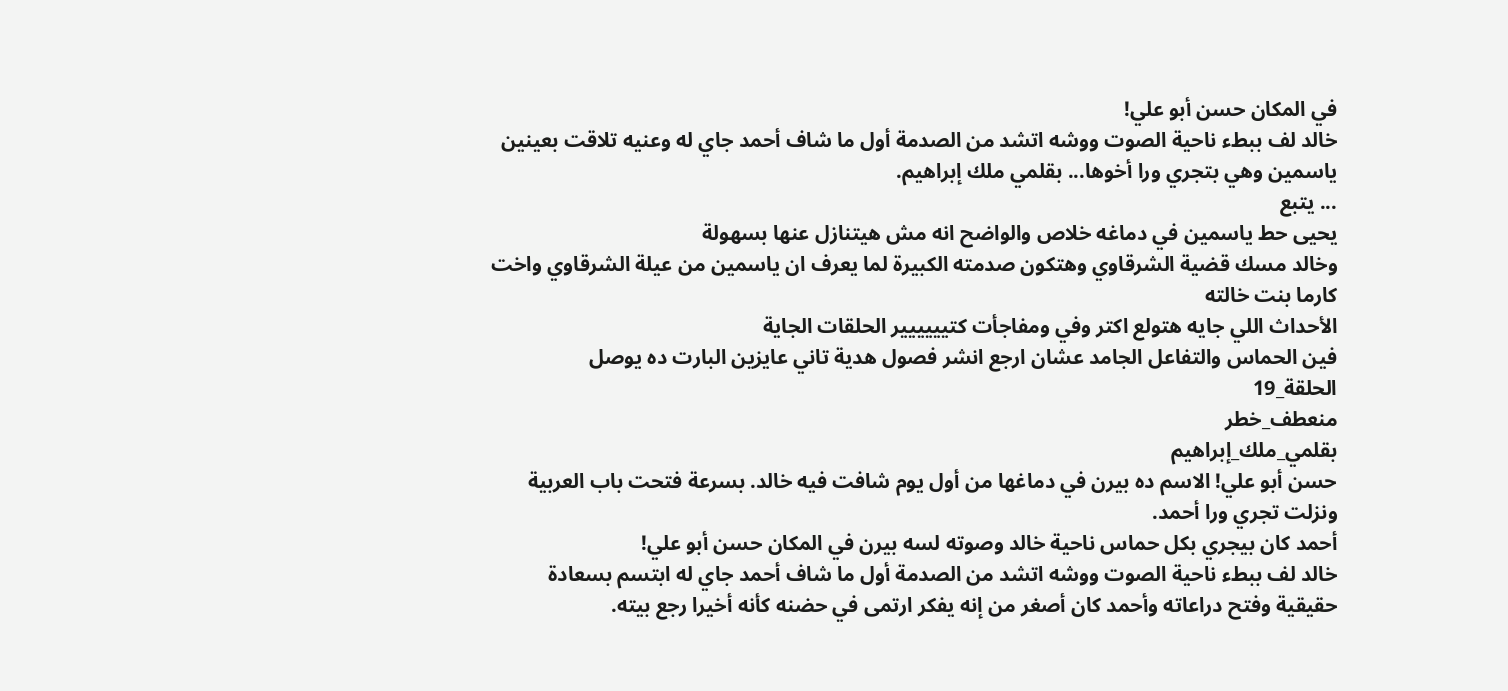في المكان حسن أبو علي!
خالد لف ببطء ناحية الصوت ووشه اتشد من الصدمة أول ما شاف أحمد جاي له وعنيه تلاقت بعينين ياسمين وهي بتجري ورا أخوها... بقلمي ملك إبراهيم.
... يتبع
يحيى حط ياسمين في دماغه خلاص والواضح انه مش هيتنازل عنها بسهولة
وخالد مسك قضية الشرقاوي وهتكون صدمته الكبيرة لما يعرف ان ياسمين من عيلة الشرقاوي واخت كارما بنت خالته
الأحداث اللي جايه هتولع اكتر وفي ومفاجأت كتيييييير الحلقات الجاية
فين الحماس والتفاعل الجامد عشان ارجع انشر فصول هدية تاني عايزين البارت ده يوصل
الحلقة_19
منعطف_خطر
بقلمي_ملك_إبراهيم
حسن أبو علي! الاسم ده بيرن في دماغها من أول يوم شافت فيه خالد. بسرعة فتحت باب العربية ونزلت تجري ورا أحمد.
أحمد كان بيجري بكل حماس ناحية خالد وصوته لسه بيرن في المكان حسن أبو علي!
خالد لف ببطء ناحية الصوت ووشه اتشد من الصدمة أول ما شاف أحمد جاي له ابتسم بسعادة حقيقية وفتح دراعاته وأحمد كان أصغر من إنه يفكر ارتمى في حضنه كأنه أخيرا رجع بيته.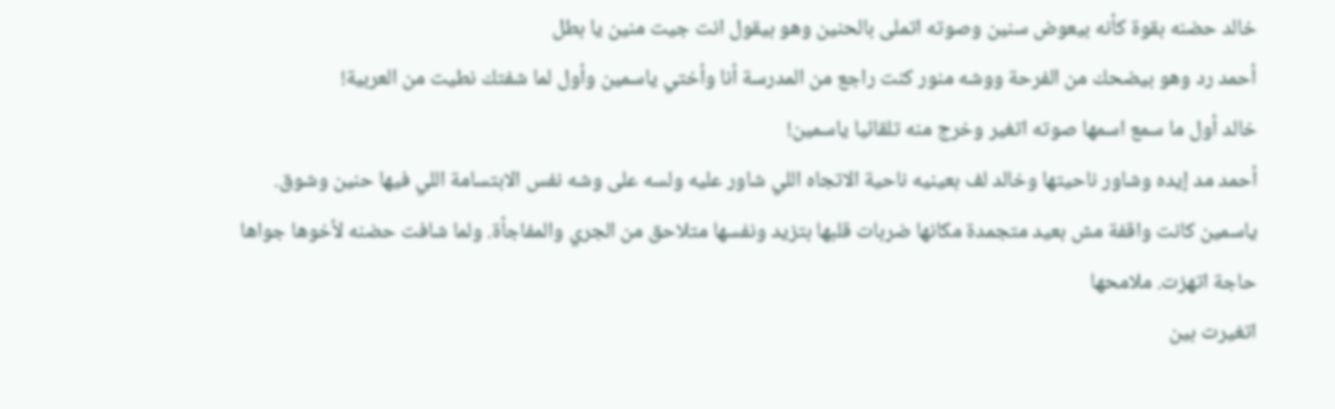خالد حضنه بقوة كأنه بيعوض سنين وصوته اتملى بالحنين وهو بيقول انت جيت منين يا بطل
أحمد رد وهو بيضحك من الفرحة ووشه منور كنت راجع من المدرسة أنا وأختي ياسمين وأول لما شفتك نطيت من العربية!
خالد أول ما سمع اسمها صوته اتغير وخرج منه تلقائيا ياسمين!
أحمد مد إيده وشاور ناحيتها وخالد لف بعينيه ناحية الاتجاه اللي شاور عليه ولسه على وشه نفس الابتسامة اللي فيها حنين وشوق.
ياسمين كانت واقفة مش بعيد متجمدة مكانها ضربات قلبها بتزيد ونفسها متلاحق من الجري والمفاجأة. ولما شافت حضنه لأخوها جواها حاجة اتهزت. ملامحها
اتغيرت بين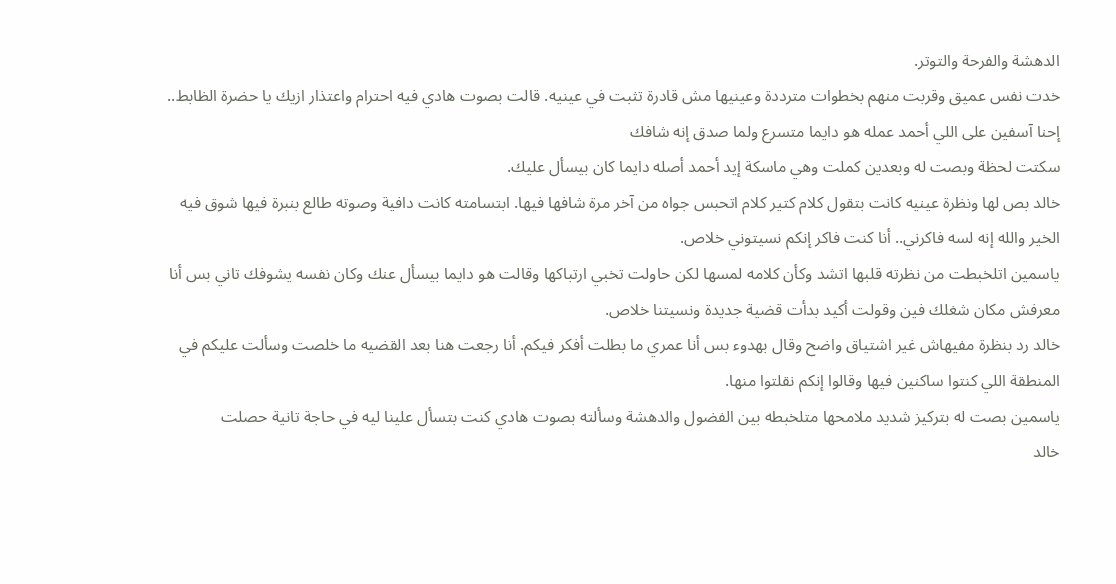الدهشة والفرحة والتوتر.
خدت نفس عميق وقربت منهم بخطوات مترددة وعينيها مش قادرة تثبت في عينيه. قالت بصوت هادي فيه احترام واعتذار ازيك يا حضرة الظابط.. إحنا آسفين على اللي أحمد عمله هو دايما متسرع ولما صدق إنه شافك
سكتت لحظة وبصت له وبعدين كملت وهي ماسكة إيد أحمد أصله دايما كان بيسأل عليك.
خالد بص لها ونظرة عينيه كانت بتقول كلام كتير كلام اتحبس جواه من آخر مرة شافها فيها. ابتسامته كانت دافية وصوته طالع بنبرة فيها شوق فيه الخير والله إنه لسه فاكرني.. أنا كنت فاكر إنكم نسيتوني خلاص.
ياسمين اتلخبطت من نظرته قلبها اتشد وكأن كلامه لمسها لكن حاولت تخبي ارتباكها وقالت هو دايما بيسأل عنك وكان نفسه يشوفك تاني بس أنا معرفش مكان شغلك فين وقولت أكيد بدأت قضية جديدة ونسيتنا خلاص.
خالد رد بنظرة مفيهاش غير اشتياق واضح وقال بهدوء بس أنا عمري ما بطلت أفكر فيكم. أنا رجعت هنا بعد القضيه ما خلصت وسألت عليكم في المنطقة اللي كنتوا ساكنين فيها وقالوا إنكم نقلتوا منها.
ياسمين بصت له بتركيز شديد ملامحها متلخبطه بين الفضول والدهشة وسألته بصوت هادي كنت بتسأل علينا ليه في حاجة تانية حصلت
خالد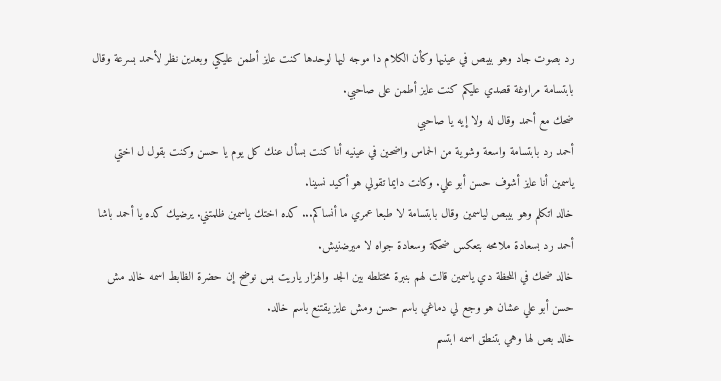رد بصوت جاد وهو بيبص في عينيها وكأن الكلام دا موجه ليها لوحدها كنت عايز أطمن عليكي وبعدين نظر لأحمد بسرعة وقال بابتسامة مراوغة قصدي عليكم كنت عايز أطمن على صاحبي.
ضحك مع أحمد وقال له ولا إيه يا صاحبي
أحمد رد بابتسامة واسعة وشوية من الحماس واضحين في عينيه أنا كنت بسأل عنك كل يوم يا حسن وكنت بقول ل اختي ياسمين أنا عايز أشوف حسن أبو علي. وكانت دايما تقولي هو أكيد نسينا.
خالد اتكلم وهو بيبص لياسمين وقال بابتسامة لا طبعا عمري ما أنساكم... كده اختك ياسمين ظلمتني. يرضيك كده يا أحمد باشا
أحمد رد بسعادة ملامحه بتعكس ضحكة وسعادة جواه لا ميرضنيش.
خالد ضحك في اللحظة دي ياسمين قالت لهم بنبرة مختلطه بين الجد والهزار ياريت بس نوضح إن حضرة الظابط اسمه خالد مش حسن أبو علي عشان هو وجع لي دماغي باسم حسن ومش عايز يقتنع باسم خالد.
خالد بص لها وهي بتنطق اسمه ابتسم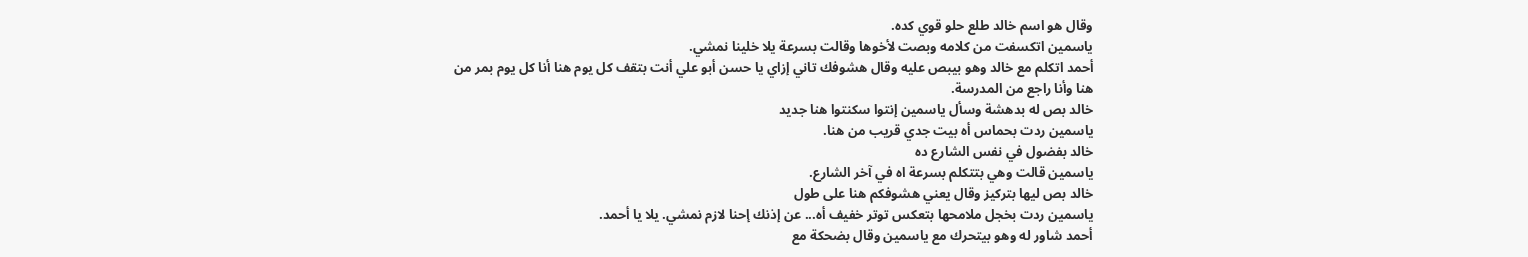وقال هو اسم خالد طلع حلو قوي كده.
ياسمين اتكسفت من كلامه وبصت لأخوها وقالت بسرعة يلا خلينا نمشي.
أحمد اتكلم مع خالد وهو بيبص عليه وقال هشوفك تاني إزاي يا حسن أبو علي أنت بتقف كل يوم هنا أنا كل يوم بمر من هنا وأنا راجع من المدرسة.
خالد بص له بدهشة وسأل ياسمين إنتوا سكنتوا هنا جديد
ياسمين ردت بحماس أه بيت جدي قريب من هنا.
خالد بفضول في نفس الشارع ده
ياسمين قالت وهي بتتكلم بسرعة اه في آخر الشارع.
خالد بص ليها بتركيز وقال يعني هشوفكم هنا على طول
ياسمين ردت بخجل ملامحها بتعكس توتر خفيف أه... عن إذنك إحنا لازم نمشي. يلا يا أحمد.
أحمد شاور له وهو بيتحرك مع ياسمين وقال بضحكة مع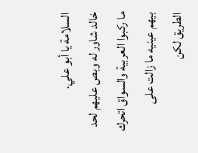السلامة يا أبو علي.
خالد شاور له وبص عليهم لحد ما ركبوا العربية والسواق اتحرك بيهم عينيه ما زالت على الطريق لكن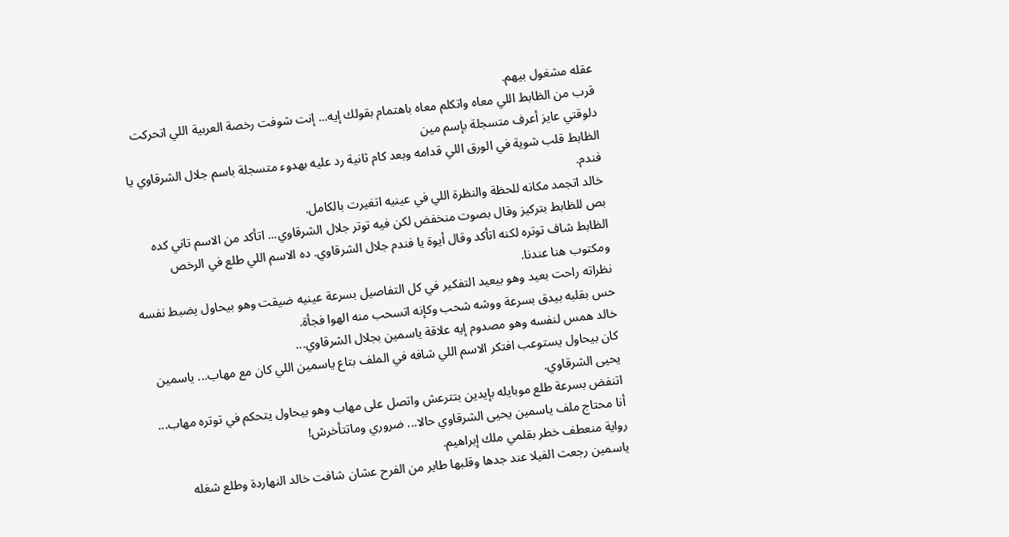عقله مشغول بيهم.
قرب من الظابط اللي معاه واتكلم معاه باهتمام بقولك إيه... إنت شوفت رخصة العربية اللي اتحركت دلوقتي عايز أعرف متسجلة بإسم مين
الظابط قلب شوية في الورق اللي قدامه وبعد كام ثانية رد عليه بهدوء متسجلة باسم جلال الشرقاوي يا فندم.
خالد اتجمد مكانه للحظة والنظرة اللي في عينيه اتغيرت بالكامل.
بص للظابط بتركيز وقال بصوت منخفض لكن فيه توتر جلال الشرقاوي... اتأكد من الاسم تاني كده
الظابط شاف توتره لكنه اتأكد وقال أيوة يا فندم جلال الشرقاوي. ده الاسم اللي طلع في الرخص ومكتوب هنا عندنا.
نظراته راحت بعيد وهو بيعيد التفكير في كل التفاصيل بسرعة عينيه ضيقت وهو بيحاول يضبط نفسه حس بقلبه بيدق بسرعة ووشه شحب وكإنه اتسحب منه الهوا فجأة.
خالد همس لنفسه وهو مصدوم إيه علاقة ياسمين بجلال الشرقاوي...
كان بيحاول يستوعب افتكر الاسم اللي شافه في الملف بتاع ياسمين اللي كان مع مهاب... ياسمين يحيى الشرقاوي.
اتنفض بسرعة طلع موبايله بإيدين بتترعش واتصل على مهاب وهو بيحاول يتحكم في توتره مهاب... أنا محتاج ملف ياسمين يحيى الشرقاوي حالا... ضروري وماتتأخرش!
رواية منعطف خطر بقلمي ملك إبراهيم.
ياسمين رجعت الفيلا عند جدها وقلبها طاير من الفرح عشان شافت خالد النهاردة وطلع شغله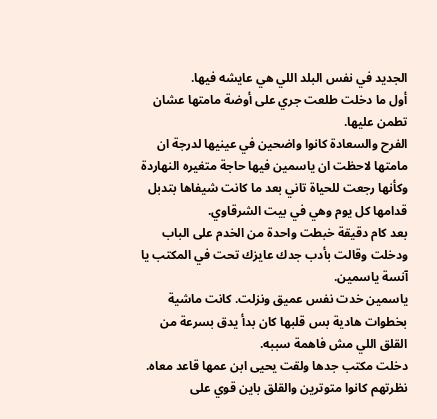الجديد في نفس البلد اللي هي عايشه فيها.
أول ما دخلت طلعت جري على أوضة مامتها عشان تطمن عليها.
الفرح والسعادة كانوا واضحين في عينيها لدرجة ان مامتها لاحظت ان ياسمين فيها حاجة متغيره النهاردة وكأنها رجعت للحياة تاني بعد ما كانت شيفاها بتدبل قدامها كل يوم وهي في بيت الشرقاوي.
بعد كام دقيقة خبطت واحدة من الخدم على الباب ودخلت وقالت بأدب جدك عايزك تحت في المكتب يا آنسة ياسمين.
ياسمين خدت نفس عميق ونزلت. كانت ماشية بخطوات هادية بس قلبها كان بدأ يدق بسرعة من القلق اللي مش فاهمة سببه.
دخلت مكتب جدها ولقت يحيى ابن عمها قاعد معاه. نظرتهم كانوا متوترين والقلق باين قوي على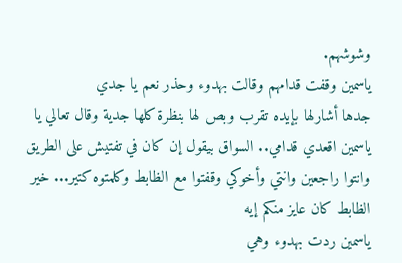وشوشهم.
ياسمين وقفت قدامهم وقالت بهدوء وحذر نعم يا جدي
جدها أشارلها بإيده تقرب وبص لها بنظرة كلها جدية وقال تعالي يا ياسمين اقعدي قدامي.. السواق بيقول إن كان في تفتيش على الطريق وانتوا راجعين وانتي وأخوكي وقفتوا مع الظابط وكلمتوه كتير... خير الظابط كان عايز منكم إيه
ياسمين ردت بهدوء وهي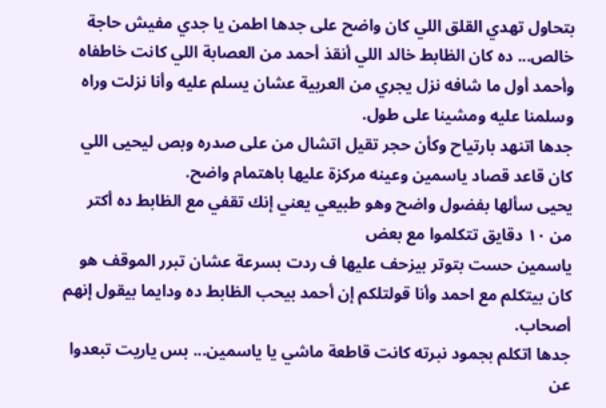بتحاول تهدي القلق اللي كان واضح على جدها اطمن يا جدي مفيش حاجة خالص... ده كان الظابط خالد اللي أنقذ أحمد من العصابة اللي كانت خاطفاه وأحمد أول ما شافه نزل يجري من العربية عشان يسلم عليه وأنا نزلت وراه وسلمنا عليه ومشينا على طول.
جدها اتنهد بارتياح وكأن حجر تقيل اتشال من على صدره وبص ليحيى اللي كان قاعد قصاد ياسمين وعينه مركزة عليها باهتمام واضح.
يحيى سألها بفضول واضح وهو طبيعي يعني إنك تقفي مع الظابط ده أكتر من ١٠ دقايق تتكلموا مع بعض
ياسمين حست بتوتر بيزحف عليها ف ردت بسرعة عشان تبرر الموقف هو كان بيتكلم مع احمد وأنا قولتلكم إن أحمد بيحب الظابط ده ودايما بيقول إنهم أصحاب.
جدها اتكلم بجمود نبرته كانت قاطعة ماشي يا ياسمين... بس ياريت تبعدوا عن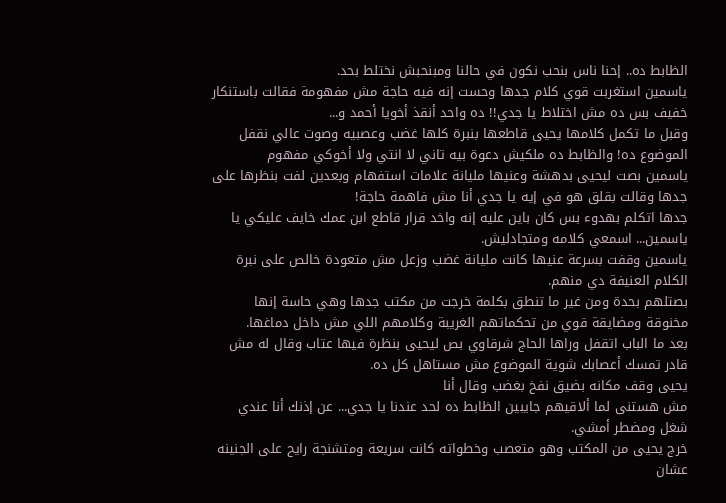الظابط ده.. إحنا ناس بنحب نكون في حالنا ومبنحبش نختلط بحد.
ياسمين استغربت قوي كلام جدها وحست إنه فيه حاجة مش مفهومة فقالت باستنكار خفيف بس ده مش اختلاط يا جدي!! ده واحد أنقذ أخويا أحمد و...
وقبل ما تكمل كلامها يحيى قاطعها بنبرة كلها غضب وعصبيه وصوت عالي نقفل الموضوع ده! والظابط ده ملكيش دعوة بيه تاني لا انتي ولا أخوكي مفهوم
ياسمين بصت ليحيى بدهشة وعنيها مليانة علامات استفهام وبعدين لفت بنظرها على جدها وقالت بقلق هو في إيه يا جدي أنا مش فاهمة حاجة!
جدها اتكلم بهدوء بس كان باين عليه إنه واخد قرار قاطع ابن عمك خايف عليكي يا ياسمين... اسمعي كلامه ومتجادليش.
ياسمين وقفت بسرعة عنيها كانت مليانة غضب وزعل مش متعودة خالص على نبرة الكلام العنيفة دي منهم.
بصتلهم بحدة ومن غير ما تنطق بكلمة خرجت من مكتب جدها وهي حاسة إنها مخنوقة ومضايقة قوي من تحكماتهم الغريبة وكلامهم اللي مش داخل دماغها.
بعد ما الباب اتقفل وراها الحاج شرقاوي بص ليحيى بنظرة فيها عتاب وقال له مش قادر تمسك أعصابك شوية الموضوع مش مستاهل كل ده.
يحيى وقف مكانه بضيق نفخ بغضب وقال أنا
مش هستنى لما ألاقيهم جايبين الظابط ده لحد عندنا يا جدي... عن إذنك أنا عندي شغل ومضطر أمشي.
خرج يحيى من المكتب وهو متعصب وخطواته كانت سريعة ومتشنجة رايح على الجنينه عشان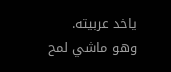ياخد عربيته.
وهو ماشي لمح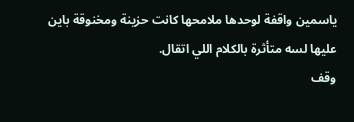ياسمين واقفة لوحدها ملامحها كانت حزينة ومخنوقة باين عليها لسه متأثرة بالكلام اللي اتقال.
وقف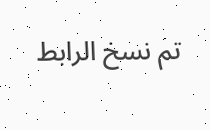تم نسخ الرابط